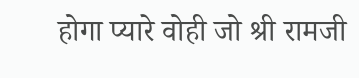होगा प्यारे वोही जो श्री रामजी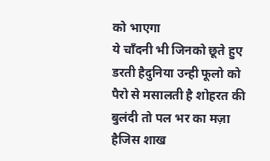को भाएगा
ये चाँदनी भी जिनको छूते हुए डरती हैदुनिया उन्ही फूलो को पैरो से मसालती है शोहरत की बुलंदी तो पल भर का मज़ा हैजिस शाख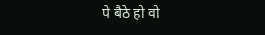पे बैठे हो वो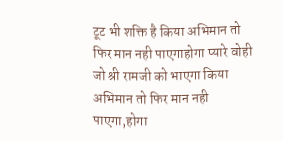टूट भी शक्ति है किया अभिमान तो फिर मान नही पाएगाहोगा प्यारे वोही जो श्री रामजी को भाएगा किया अभिमान तो फिर मान नही पाएगा,होगा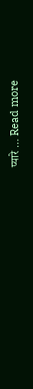प्यारे … Read more